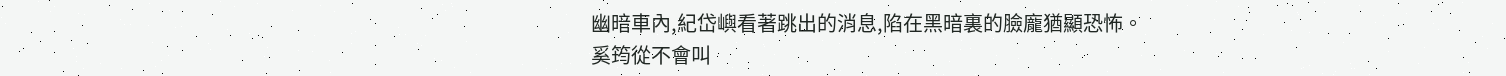幽暗車內,紀岱嶼看著跳出的消息,陷在黑暗裏的臉龐猶顯恐怖。
奚筠從不會叫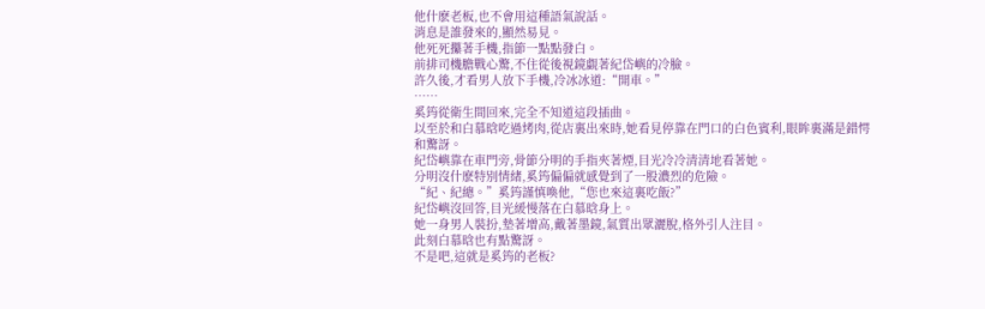他什麽老板,也不會用這種語氣說話。
消息是誰發來的,顯然易見。
他死死攥著手機,指節一點點發白。
前排司機膽戰心驚,不住從後視鏡覷著紀岱嶼的冷臉。
許久後,才看男人放下手機,冷冰冰道:“開車。”
……
奚筠從衛生間回來,完全不知道這段插曲。
以至於和白慕晗吃過烤肉,從店裏出來時,她看見停靠在門口的白色賓利,眼眸裏滿是錯愕和驚訝。
紀岱嶼靠在車門旁,骨節分明的手指夾著煙,目光冷冷清清地看著她。
分明沒什麽特別情緒,奚筠偏偏就感覺到了一股濃烈的危險。
“紀、紀總。”奚筠謹慎喚他,“您也來這裏吃飯?”
紀岱嶼沒回答,目光緩慢落在白慕晗身上。
她一身男人裝扮,墊著增高,戴著墨鏡,氣質出眾灑脫,格外引人注目。
此刻白慕晗也有點驚訝。
不是吧,這就是奚筠的老板?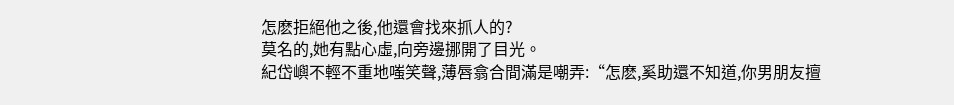怎麽拒絕他之後,他還會找來抓人的?
莫名的,她有點心虛,向旁邊挪開了目光。
紀岱嶼不輕不重地嗤笑聲,薄唇翕合間滿是嘲弄:“怎麽,奚助還不知道,你男朋友擅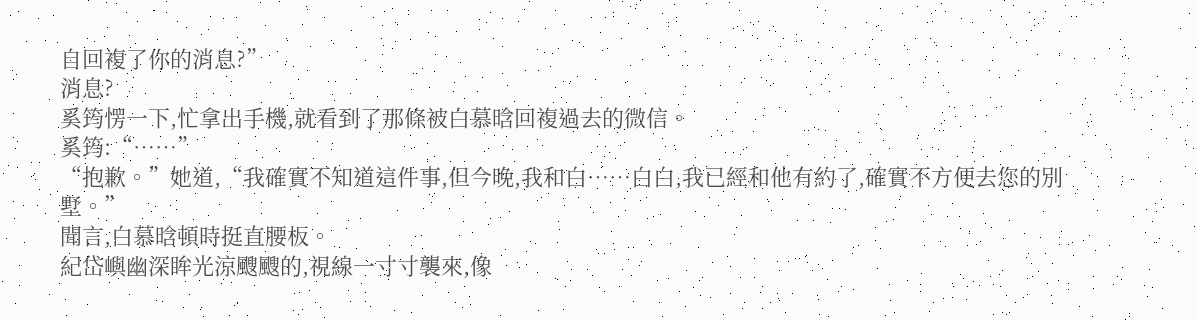自回複了你的消息?”
消息?
奚筠愣一下,忙拿出手機,就看到了那條被白慕晗回複過去的微信。
奚筠:“……”
“抱歉。”她道,“我確實不知道這件事,但今晚,我和白……白白,我已經和他有約了,確實不方便去您的別墅。”
聞言,白慕晗頓時挺直腰板。
紀岱嶼幽深眸光涼颼颼的,視線一寸寸襲來,像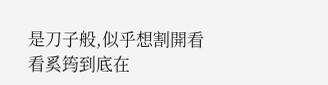是刀子般,似乎想割開看看奚筠到底在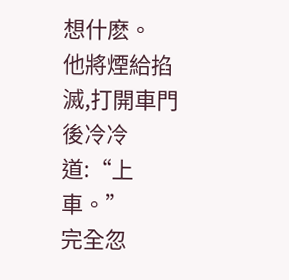想什麽。
他將煙給掐滅,打開車門後冷冷道:“上車。”
完全忽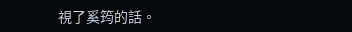視了奚筠的話。